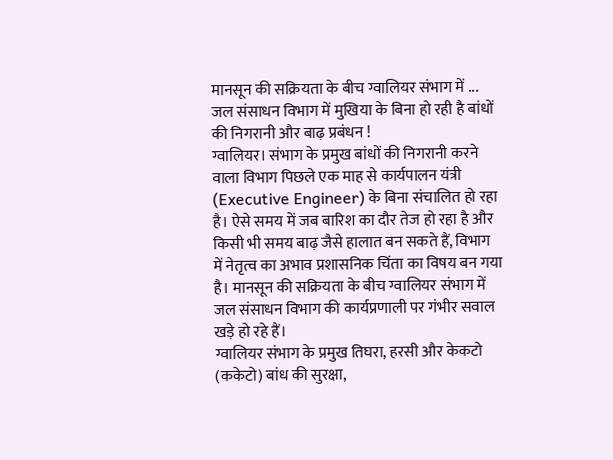मानसून की सक्रियता के बीच ग्वालियर संभाग में ...
जल संसाधन विभाग में मुखिया के बिना हो रही है बांधों की निगरानी और बाढ़ प्रबंधन !
ग्वालियर। संभाग के प्रमुख बांधों की निगरानी करने वाला विभाग पिछले एक माह से कार्यपालन यंत्री (Executive Engineer) के बिना संचालित हो रहा है। ऐसे समय में जब बारिश का दौर तेज हो रहा है और किसी भी समय बाढ़ जैसे हालात बन सकते हैं, विभाग में नेतृत्व का अभाव प्रशासनिक चिंता का विषय बन गया है। मानसून की सक्रियता के बीच ग्वालियर संभाग में जल संसाधन विभाग की कार्यप्रणाली पर गंभीर सवाल खड़े हो रहे हैं।
ग्वालियर संभाग के प्रमुख तिघरा, हरसी और केकटो (ककेटो) बांध की सुरक्षा,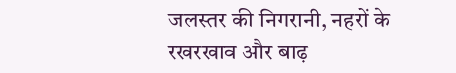जलस्तर की निगरानी, नहरों के रखरखाव और बाढ़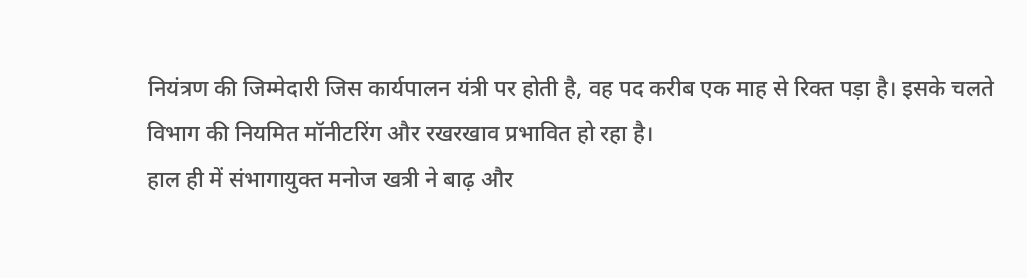नियंत्रण की जिम्मेदारी जिस कार्यपालन यंत्री पर होती है, वह पद करीब एक माह से रिक्त पड़ा है। इसके चलते विभाग की नियमित मॉनीटरिंग और रखरखाव प्रभावित हो रहा है।
हाल ही में संभागायुक्त मनोज खत्री ने बाढ़ और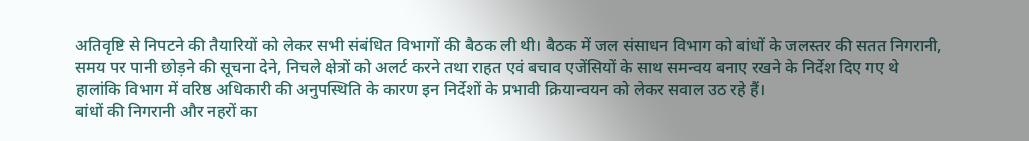अतिवृष्टि से निपटने की तैयारियों को लेकर सभी संबंधित विभागों की बैठक ली थी। बैठक में जल संसाधन विभाग को बांधों के जलस्तर की सतत निगरानी, समय पर पानी छोड़ने की सूचना देने, निचले क्षेत्रों को अलर्ट करने तथा राहत एवं बचाव एजेंसियों के साथ समन्वय बनाए रखने के निर्देश दिए गए थे हालांकि विभाग में वरिष्ठ अधिकारी की अनुपस्थिति के कारण इन निर्देशों के प्रभावी क्रियान्वयन को लेकर सवाल उठ रहे हैं।
बांधों की निगरानी और नहरों का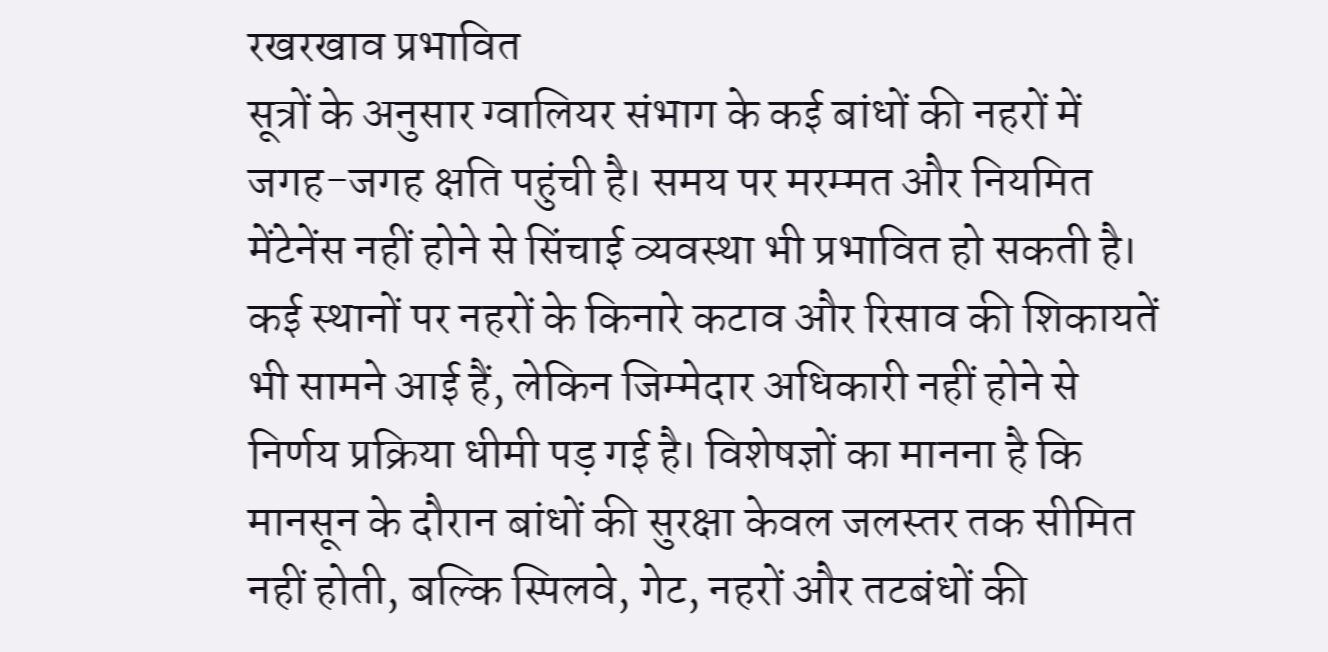रखरखाव प्रभावित
सूत्रों के अनुसार ग्वालियर संभाग के कई बांधों की नहरों में जगह-जगह क्षति पहुंची है। समय पर मरम्मत और नियमित मेंटेनेंस नहीं होने से सिंचाई व्यवस्था भी प्रभावित हो सकती है। कई स्थानों पर नहरों के किनारे कटाव और रिसाव की शिकायतें भी सामने आई हैं, लेकिन जिम्मेदार अधिकारी नहीं होने से निर्णय प्रक्रिया धीमी पड़ गई है। विशेषज्ञों का मानना है कि मानसून के दौरान बांधों की सुरक्षा केवल जलस्तर तक सीमित नहीं होती, बल्कि स्पिलवे, गेट, नहरों और तटबंधों की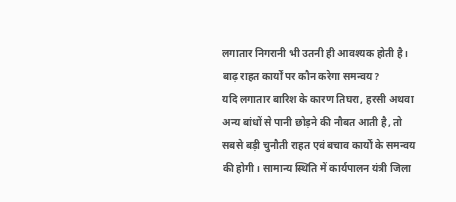लगातार निगरानी भी उतनी ही आवश्यक होती है।
बाढ़ राहत कार्यों पर कौन करेगा समन्वय?
यदि लगातार बारिश के कारण तिघरा, हरसी अथवा अन्य बांधों से पानी छोड़ने की नौबत आती है, तो सबसे बड़ी चुनौती राहत एवं बचाव कार्यों के समन्वय की होगी। सामान्य स्थिति में कार्यपालन यंत्री जिला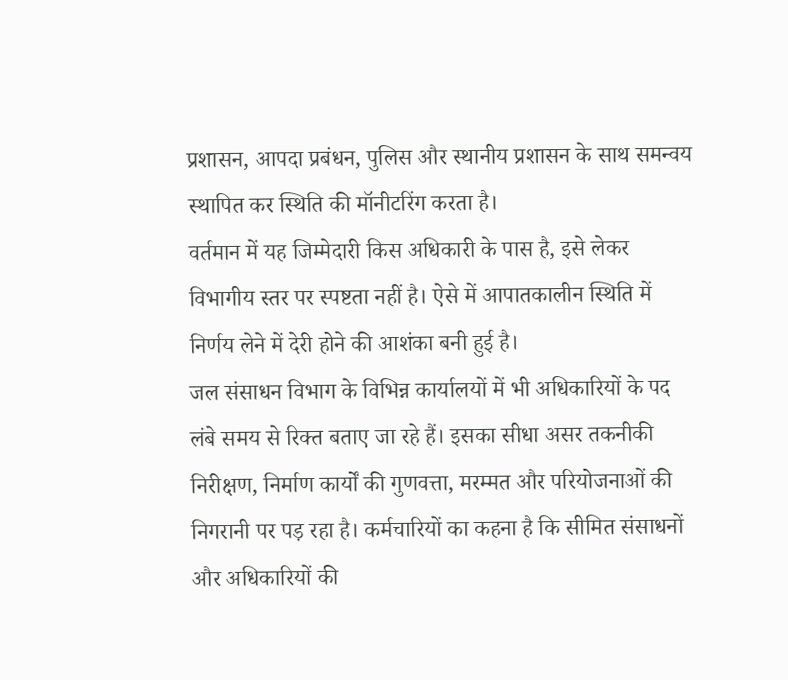प्रशासन, आपदा प्रबंधन, पुलिस और स्थानीय प्रशासन के साथ समन्वय स्थापित कर स्थिति की मॉनीटरिंग करता है।
वर्तमान में यह जिम्मेदारी किस अधिकारी के पास है, इसे लेकर विभागीय स्तर पर स्पष्टता नहीं है। ऐसे में आपातकालीन स्थिति में निर्णय लेने में देरी होने की आशंका बनी हुई है।
जल संसाधन विभाग के विभिन्न कार्यालयों में भी अधिकारियों के पद लंबे समय से रिक्त बताए जा रहे हैं। इसका सीधा असर तकनीकी निरीक्षण, निर्माण कार्यों की गुणवत्ता, मरम्मत और परियोजनाओं की निगरानी पर पड़ रहा है। कर्मचारियों का कहना है कि सीमित संसाधनों और अधिकारियों की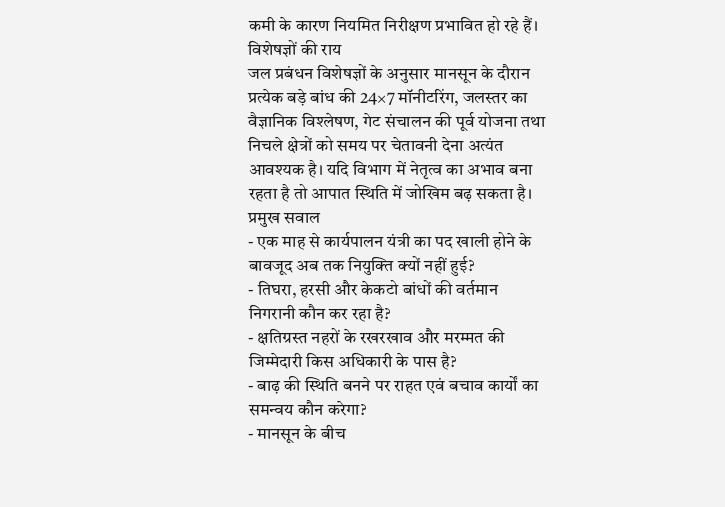कमी के कारण नियमित निरीक्षण प्रभावित हो रहे हैं।
विशेषज्ञों की राय
जल प्रबंधन विशेषज्ञों के अनुसार मानसून के दौरान प्रत्येक बड़े बांध की 24×7 मॉनीटरिंग, जलस्तर का वैज्ञानिक विश्लेषण, गेट संचालन की पूर्व योजना तथा निचले क्षेत्रों को समय पर चेतावनी देना अत्यंत आवश्यक है। यदि विभाग में नेतृत्व का अभाव बना रहता है तो आपात स्थिति में जोखिम बढ़ सकता है।
प्रमुख सवाल
- एक माह से कार्यपालन यंत्री का पद खाली होने के बावजूद अब तक नियुक्ति क्यों नहीं हुई?
- तिघरा, हरसी और केकटो बांधों की वर्तमान निगरानी कौन कर रहा है?
- क्षतिग्रस्त नहरों के रखरखाव और मरम्मत की जिम्मेदारी किस अधिकारी के पास है?
- बाढ़ की स्थिति बनने पर राहत एवं बचाव कार्यों का समन्वय कौन करेगा?
- मानसून के बीच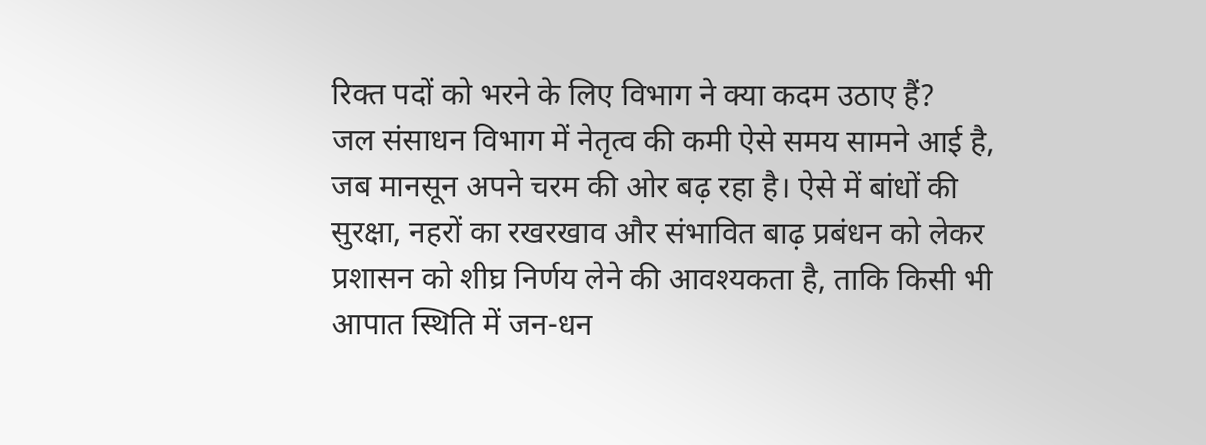रिक्त पदों को भरने के लिए विभाग ने क्या कदम उठाए हैं?
जल संसाधन विभाग में नेतृत्व की कमी ऐसे समय सामने आई है, जब मानसून अपने चरम की ओर बढ़ रहा है। ऐसे में बांधों की सुरक्षा, नहरों का रखरखाव और संभावित बाढ़ प्रबंधन को लेकर प्रशासन को शीघ्र निर्णय लेने की आवश्यकता है, ताकि किसी भी आपात स्थिति में जन-धन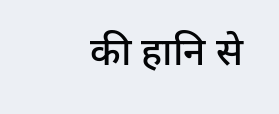की हानि से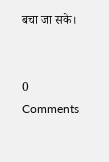बचा जा सके।


0 Comments